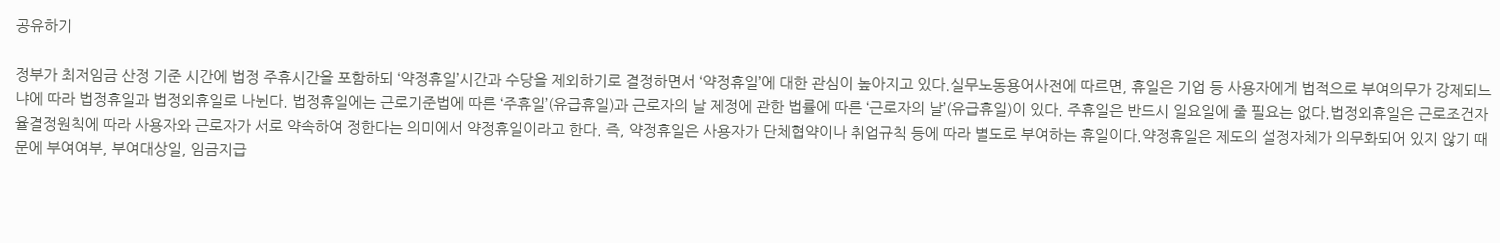공유하기

정부가 최저임금 산정 기준 시간에 법정 주휴시간을 포함하되 ‘약정휴일’시간과 수당을 제외하기로 결정하면서 ‘약정휴일’에 대한 관심이 높아지고 있다.실무노동용어사전에 따르면, 휴일은 기업 등 사용자에게 법적으로 부여의무가 강제되느냐에 따라 법정휴일과 법정외휴일로 나뉜다. 법정휴일에는 근로기준법에 따른 ‘주휴일’(유급휴일)과 근로자의 날 제정에 관한 법률에 따른 ‘근로자의 날’(유급휴일)이 있다. 주휴일은 반드시 일요일에 줄 필요는 없다.법정외휴일은 근로조건자율결정원칙에 따라 사용자와 근로자가 서로 약속하여 정한다는 의미에서 약정휴일이라고 한다. 즉, 약정휴일은 사용자가 단체협약이나 취업규칙 등에 따라 별도로 부여하는 휴일이다.약정휴일은 제도의 설정자체가 의무화되어 있지 않기 때문에 부여여부, 부여대상일, 임금지급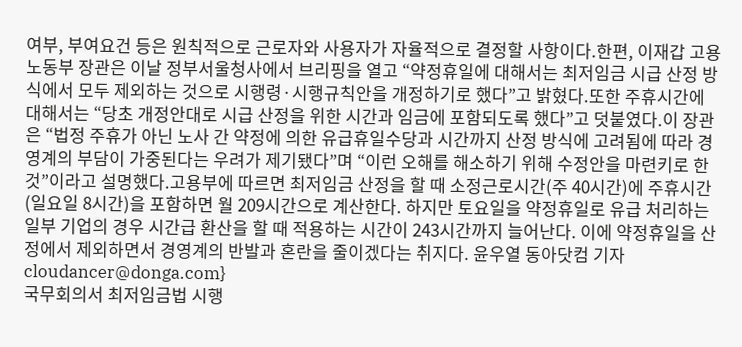여부, 부여요건 등은 원칙적으로 근로자와 사용자가 자율적으로 결정할 사항이다.한편, 이재갑 고용노동부 장관은 이날 정부서울청사에서 브리핑을 열고 “약정휴일에 대해서는 최저임금 시급 산정 방식에서 모두 제외하는 것으로 시행령·시행규칙안을 개정하기로 했다”고 밝혔다.또한 주휴시간에 대해서는 “당초 개정안대로 시급 산정을 위한 시간과 임금에 포함되도록 했다”고 덧붙였다.이 장관은 “법정 주휴가 아닌 노사 간 약정에 의한 유급휴일수당과 시간까지 산정 방식에 고려됨에 따라 경영계의 부담이 가중된다는 우려가 제기됐다”며 “이런 오해를 해소하기 위해 수정안을 마련키로 한 것”이라고 설명했다.고용부에 따르면 최저임금 산정을 할 때 소정근로시간(주 40시간)에 주휴시간(일요일 8시간)을 포함하면 월 209시간으로 계산한다. 하지만 토요일을 약정휴일로 유급 처리하는 일부 기업의 경우 시간급 환산을 할 때 적용하는 시간이 243시간까지 늘어난다. 이에 약정휴일을 산정에서 제외하면서 경영계의 반발과 혼란을 줄이겠다는 취지다. 윤우열 동아닷컴 기자 cloudancer@donga.com}
국무회의서 최저임금법 시행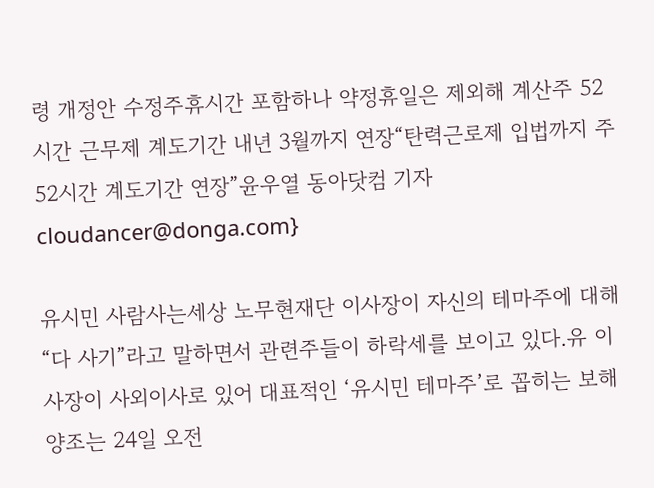령 개정안 수정주휴시간 포함하나 약정휴일은 제외해 계산주 52시간 근무제 계도기간 내년 3월까지 연장“탄력근로제 입법까지 주 52시간 계도기간 연장”윤우열 동아닷컴 기자 cloudancer@donga.com}

유시민 사람사는세상 노무현재단 이사장이 자신의 테마주에 대해 “다 사기”라고 말하면서 관련주들이 하락세를 보이고 있다.유 이사장이 사외이사로 있어 대표적인 ‘유시민 테마주’로 꼽히는 보해양조는 24일 오전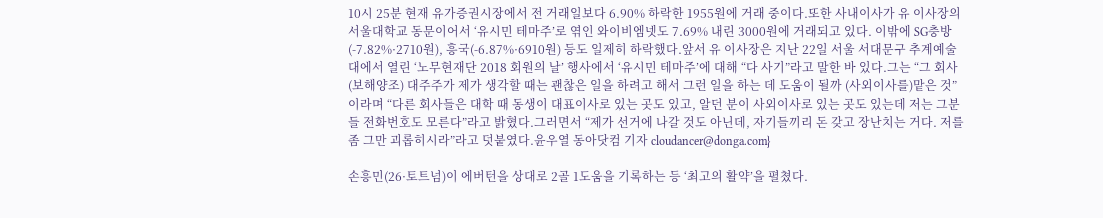10시 25분 현재 유가증권시장에서 전 거래일보다 6.90% 하락한 1955원에 거래 중이다.또한 사내이사가 유 이사장의 서울대학교 동문이어서 ‘유시민 테마주’로 엮인 와이비엠넷도 7.69% 내린 3000원에 거래되고 있다. 이밖에 SG충방(-7.82%·2710원), 흥국(-6.87%·6910원) 등도 일제히 하락했다.앞서 유 이사장은 지난 22일 서울 서대문구 추계예술대에서 열린 ‘노무현재단 2018 회원의 날’ 행사에서 ‘유시민 테마주’에 대해 “다 사기”라고 말한 바 있다.그는 “그 회사(보해양조) 대주주가 제가 생각할 때는 괜찮은 일을 하려고 해서 그런 일을 하는 데 도움이 될까 (사외이사를)맡은 것”이라며 “다른 회사들은 대학 때 동생이 대표이사로 있는 곳도 있고, 알던 분이 사외이사로 있는 곳도 있는데 저는 그분들 전화번호도 모른다”라고 밝혔다.그러면서 “제가 선거에 나갈 것도 아닌데, 자기들끼리 돈 갖고 장난치는 거다. 저를 좀 그만 괴롭히시라”라고 덧붙였다.윤우열 동아닷컴 기자 cloudancer@donga.com}

손흥민(26·토트넘)이 에버턴을 상대로 2골 1도움을 기록하는 등 ‘최고의 활약’을 펼쳤다.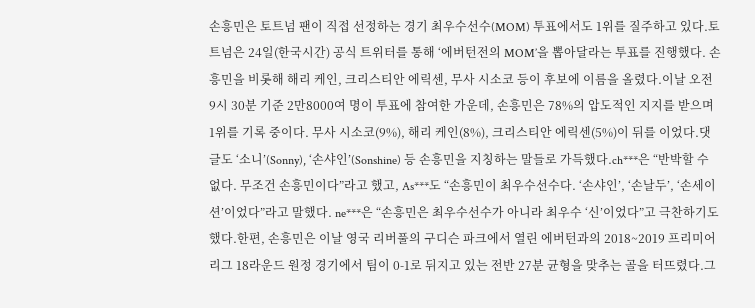손흥민은 토트넘 팬이 직접 선정하는 경기 최우수선수(MOM) 투표에서도 1위를 질주하고 있다.토트넘은 24일(한국시간) 공식 트위터를 통해 ‘에버턴전의 MOM’을 뽑아달라는 투표를 진행했다. 손흥민을 비롯해 해리 케인, 크리스티안 에릭센, 무사 시소코 등이 후보에 이름을 올렸다.이날 오전 9시 30분 기준 2만8000여 명이 투표에 참여한 가운데, 손흥민은 78%의 압도적인 지지를 받으며 1위를 기록 중이다. 무사 시소코(9%), 해리 케인(8%), 크리스티안 에릭센(5%)이 뒤를 이었다.댓글도 ‘소니’(Sonny), ‘손샤인’(Sonshine) 등 손흥민을 지칭하는 말들로 가득했다.ch***은 “반박할 수 없다. 무조건 손흥민이다”라고 했고, As***도 “손흥민이 최우수선수다. ‘손샤인’, ‘손날두’, ‘손세이션’이었다”라고 말했다. ne***은 “손흥민은 최우수선수가 아니라 최우수 ‘신’이었다”고 극찬하기도 했다.한편, 손흥민은 이날 영국 리버풀의 구디슨 파크에서 열린 에버턴과의 2018~2019 프리미어리그 18라운드 원정 경기에서 팀이 0-1로 뒤지고 있는 전반 27분 균형을 맞추는 골을 터뜨렸다.그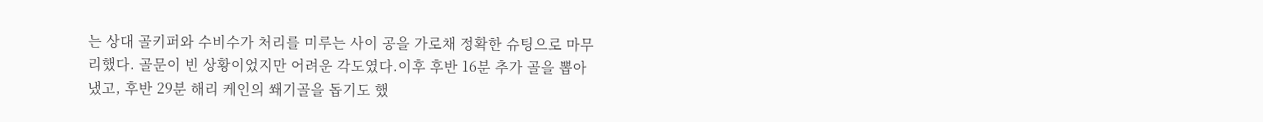는 상대 골키퍼와 수비수가 처리를 미루는 사이 공을 가로채 정확한 슈팅으로 마무리했다. 골문이 빈 상황이었지만 어려운 각도였다.이후 후반 16분 추가 골을 뽑아냈고, 후반 29분 해리 케인의 쐐기골을 돕기도 했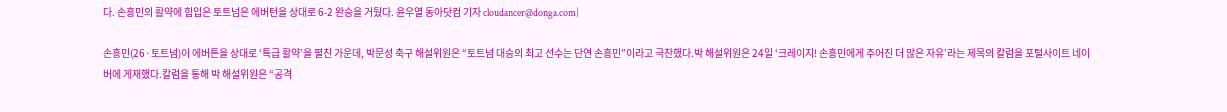다. 손흥민의 활약에 힘입은 토트넘은 에버턴을 상대로 6-2 완승을 거뒀다. 윤우열 동아닷컴 기자 cloudancer@donga.com}

손흥민(26·토트넘)이 에버튼을 상대로 ‘특급 활약’을 펼친 가운데, 박문성 축구 해설위원은 “토트넘 대승의 최고 선수는 단연 손흥민”이라고 극찬했다.박 해설위원은 24일 ‘크레이지! 손흥민에게 주어진 더 많은 자유’라는 제목의 칼럼을 포털사이트 네이버에 게재했다.칼럼을 통해 박 해설위원은 “공격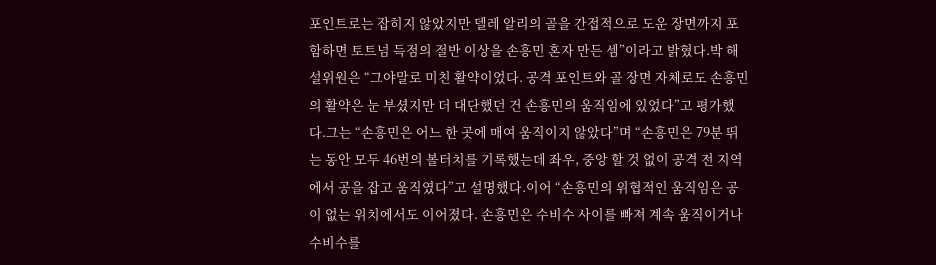포인트로는 잡히지 않았지만 델레 알리의 골을 간접적으로 도운 장면까지 포함하면 토트넘 득점의 절반 이상을 손흥민 혼자 만든 셈”이라고 밝혔다.박 해설위원은 “그야말로 미친 활약이었다. 공격 포인트와 골 장면 자체로도 손흥민의 활약은 눈 부셨지만 더 대단했던 건 손흥민의 움직임에 있었다”고 평가했다.그는 “손흥민은 어느 한 곳에 매여 움직이지 않았다”며 “손흥민은 79분 뛰는 동안 모두 46번의 볼터치를 기록했는데 좌우, 중앙 할 것 없이 공격 전 지역에서 공을 잡고 움직였다”고 설명했다.이어 “손흥민의 위협적인 움직임은 공이 없는 위치에서도 이어졌다. 손흥민은 수비수 사이를 빠져 계속 움직이거나 수비수를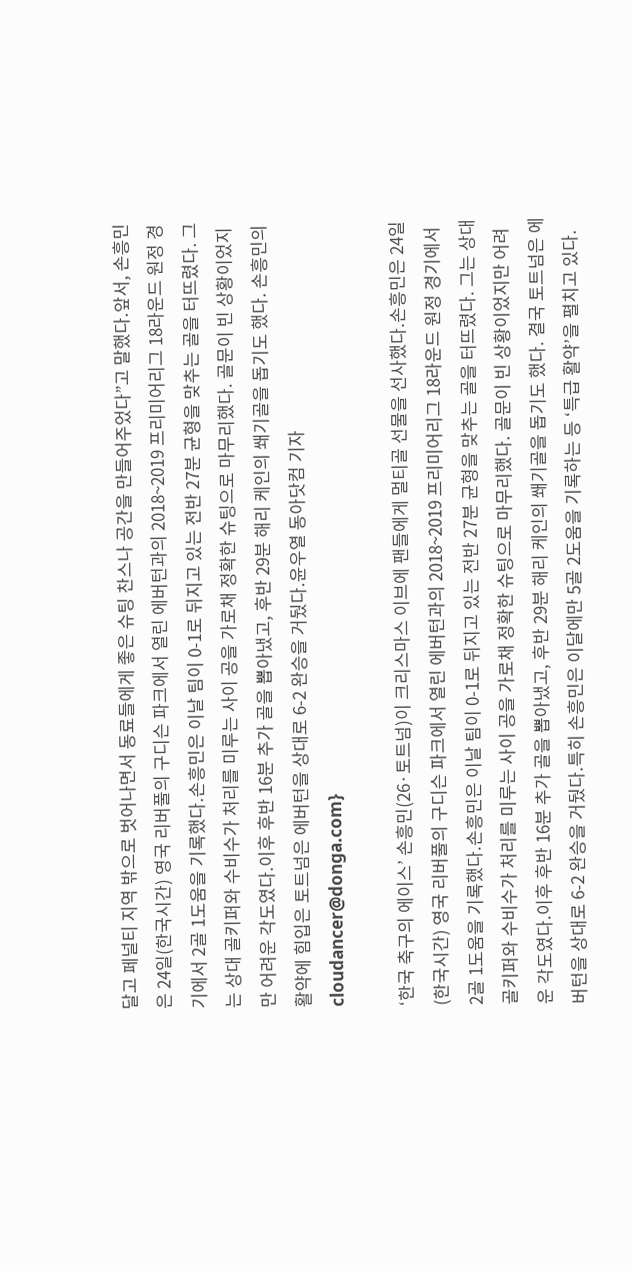달고 페널티 지역 밖으로 벗어나면서 동료들에게 좋은 슈팅 찬스나 공간을 만들어주었다”고 말했다.앞서, 손흥민은 24일(한국시간) 영국 리버풀의 구디슨 파크에서 열린 에버턴과의 2018~2019 프리미어리그 18라운드 원정 경기에서 2골 1도움을 기록했다.손흥민은 이날 팀이 0-1로 뒤지고 있는 전반 27분 균형을 맞추는 골을 터뜨렸다. 그는 상대 골키퍼와 수비수가 처리를 미루는 사이 공을 가로채 정확한 슈팅으로 마무리했다. 골문이 빈 상황이었지만 어려운 각도였다.이후 후반 16분 추가 골을 뽑아냈고, 후반 29분 해리 케인의 쐐기골을 돕기도 했다. 손흥민의 활약에 힘입은 토트넘은 에버턴을 상대로 6-2 완승을 거뒀다.윤우열 동아닷컴 기자 cloudancer@donga.com}

‘한국 축구의 에이스’ 손흥민(26·토트넘)이 크리스마스 이브에 팬들에게 멀티골 선물을 선사했다.손흥민은 24일(한국시간) 영국 리버풀의 구디슨 파크에서 열린 에버턴과의 2018~2019 프리미어리그 18라운드 원정 경기에서 2골 1도움을 기록했다.손흥민은 이날 팀이 0-1로 뒤지고 있는 전반 27분 균형을 맞추는 골을 터뜨렸다. 그는 상대 골키퍼와 수비수가 처리를 미루는 사이 공을 가로채 정확한 슈팅으로 마무리했다. 골문이 빈 상황이었지만 어려운 각도였다.이후 후반 16분 추가 골을 뽑아냈고, 후반 29분 해리 케인의 쐐기골을 돕기도 했다. 결국 토트넘은 에버턴을 상대로 6-2 완승을 거뒀다.특히 손흥민은 이달에만 5골 2도움을 기록하는 등 ‘특급 활약’을 펼치고 있다.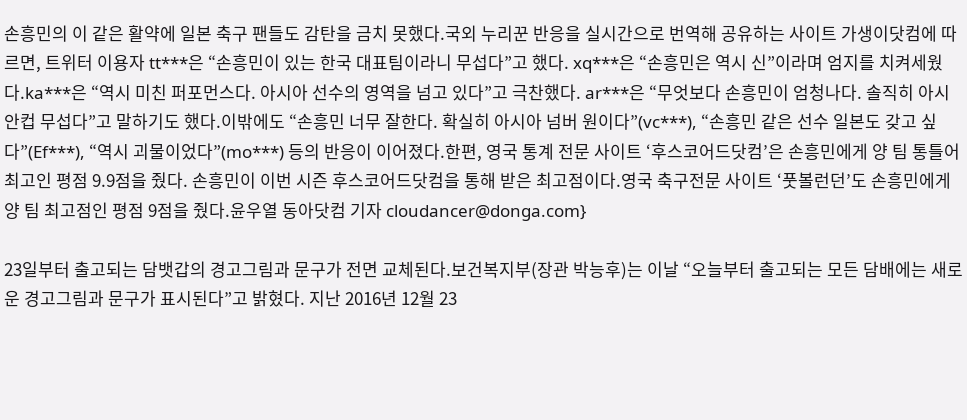손흥민의 이 같은 활약에 일본 축구 팬들도 감탄을 금치 못했다.국외 누리꾼 반응을 실시간으로 번역해 공유하는 사이트 가생이닷컴에 따르면, 트위터 이용자 tt***은 “손흥민이 있는 한국 대표팀이라니 무섭다”고 했다. xq***은 “손흥민은 역시 신”이라며 엄지를 치켜세웠다.ka***은 “역시 미친 퍼포먼스다. 아시아 선수의 영역을 넘고 있다”고 극찬했다. ar***은 “무엇보다 손흥민이 엄청나다. 솔직히 아시안컵 무섭다”고 말하기도 했다.이밖에도 “손흥민 너무 잘한다. 확실히 아시아 넘버 원이다”(vc***), “손흥민 같은 선수 일본도 갖고 싶다”(Ef***), “역시 괴물이었다”(mo***) 등의 반응이 이어졌다.한편, 영국 통계 전문 사이트 ‘후스코어드닷컴’은 손흥민에게 양 팀 통틀어 최고인 평점 9.9점을 줬다. 손흥민이 이번 시즌 후스코어드닷컴을 통해 받은 최고점이다.영국 축구전문 사이트 ‘풋볼런던’도 손흥민에게 양 팀 최고점인 평점 9점을 줬다.윤우열 동아닷컴 기자 cloudancer@donga.com}

23일부터 출고되는 담뱃갑의 경고그림과 문구가 전면 교체된다.보건복지부(장관 박능후)는 이날 “오늘부터 출고되는 모든 담배에는 새로운 경고그림과 문구가 표시된다”고 밝혔다. 지난 2016년 12월 23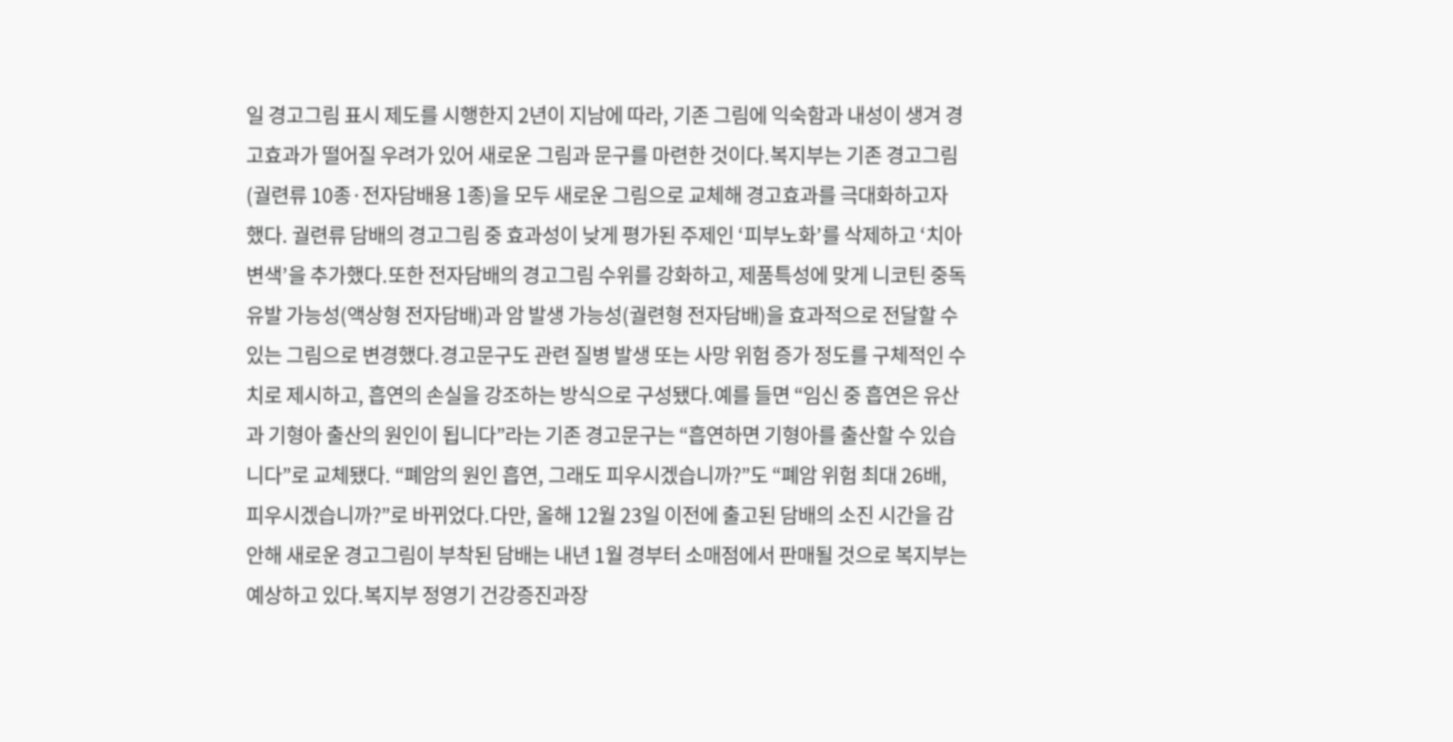일 경고그림 표시 제도를 시행한지 2년이 지남에 따라, 기존 그림에 익숙함과 내성이 생겨 경고효과가 떨어질 우려가 있어 새로운 그림과 문구를 마련한 것이다.복지부는 기존 경고그림(궐련류 10종·전자담배용 1종)을 모두 새로운 그림으로 교체해 경고효과를 극대화하고자 했다. 궐련류 담배의 경고그림 중 효과성이 낮게 평가된 주제인 ‘피부노화’를 삭제하고 ‘치아변색’을 추가했다.또한 전자담배의 경고그림 수위를 강화하고, 제품특성에 맞게 니코틴 중독 유발 가능성(액상형 전자담배)과 암 발생 가능성(궐련형 전자담배)을 효과적으로 전달할 수 있는 그림으로 변경했다.경고문구도 관련 질병 발생 또는 사망 위험 증가 정도를 구체적인 수치로 제시하고, 흡연의 손실을 강조하는 방식으로 구성됐다.예를 들면 “임신 중 흡연은 유산과 기형아 출산의 원인이 됩니다”라는 기존 경고문구는 “흡연하면 기형아를 출산할 수 있습니다”로 교체됐다. “폐암의 원인 흡연, 그래도 피우시겠습니까?”도 “폐암 위험 최대 26배, 피우시겠습니까?”로 바뀌었다.다만, 올해 12월 23일 이전에 출고된 담배의 소진 시간을 감안해 새로운 경고그림이 부착된 담배는 내년 1월 경부터 소매점에서 판매될 것으로 복지부는 예상하고 있다.복지부 정영기 건강증진과장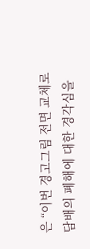은 “이번 경고그림 전면 교체로 담배의 폐해에 대한 경각심을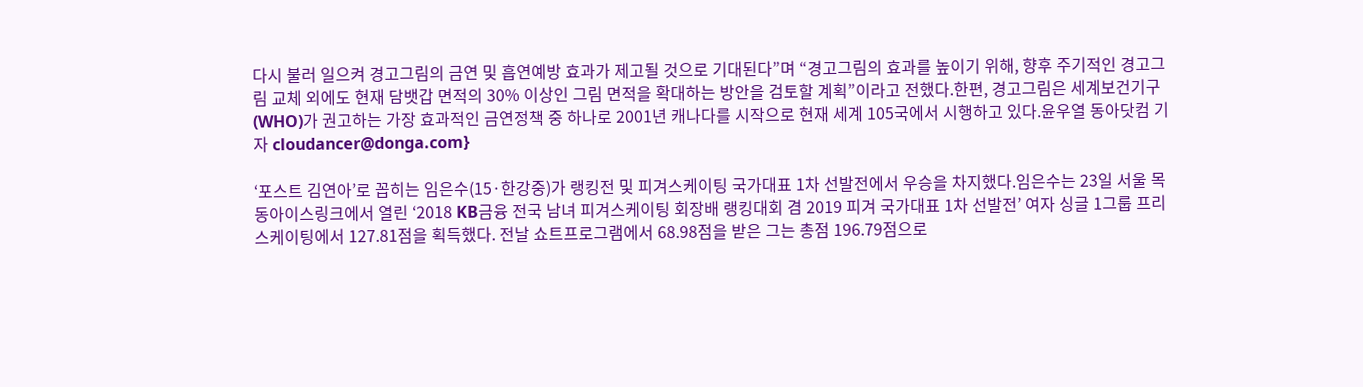다시 불러 일으켜 경고그림의 금연 및 흡연예방 효과가 제고될 것으로 기대된다”며 “경고그림의 효과를 높이기 위해, 향후 주기적인 경고그림 교체 외에도 현재 담뱃갑 면적의 30% 이상인 그림 면적을 확대하는 방안을 검토할 계획”이라고 전했다.한편, 경고그림은 세계보건기구(WHO)가 권고하는 가장 효과적인 금연정책 중 하나로 2001년 캐나다를 시작으로 현재 세계 105국에서 시행하고 있다.윤우열 동아닷컴 기자 cloudancer@donga.com}

‘포스트 김연아’로 꼽히는 임은수(15·한강중)가 랭킹전 및 피겨스케이팅 국가대표 1차 선발전에서 우승을 차지했다.임은수는 23일 서울 목동아이스링크에서 열린 ‘2018 KB금융 전국 남녀 피겨스케이팅 회장배 랭킹대회 겸 2019 피겨 국가대표 1차 선발전’ 여자 싱글 1그룹 프리스케이팅에서 127.81점을 획득했다. 전날 쇼트프로그램에서 68.98점을 받은 그는 총점 196.79점으로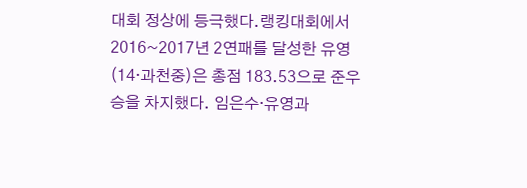대회 정상에 등극했다.랭킹대회에서 2016~2017년 2연패를 달성한 유영(14·과천중)은 총점 183.53으로 준우승을 차지했다. 임은수·유영과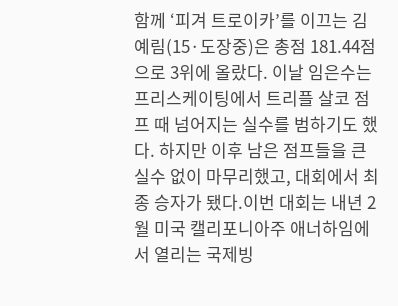함께 ‘피겨 트로이카’를 이끄는 김예림(15·도장중)은 총점 181.44점으로 3위에 올랐다. 이날 임은수는 프리스케이팅에서 트리플 살코 점프 때 넘어지는 실수를 범하기도 했다. 하지만 이후 남은 점프들을 큰 실수 없이 마무리했고, 대회에서 최종 승자가 됐다.이번 대회는 내년 2월 미국 캘리포니아주 애너하임에서 열리는 국제빙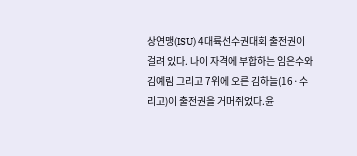상연맹(ISU) 4대륙선수권대회 출전권이 걸려 있다. 나이 자격에 부합하는 임은수와 김예림 그리고 7위에 오른 김하늘(16·수리고)이 출전권을 거머쥐었다.윤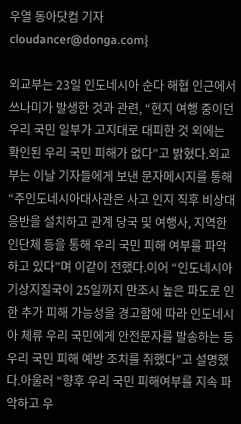우열 동아닷컴 기자 cloudancer@donga.com}

외교부는 23일 인도네시아 순다 해협 인근에서 쓰나미가 발생한 것과 관련, “현지 여행 중이던 우리 국민 일부가 고지대로 대피한 것 외에는 확인된 우리 국민 피해가 없다”고 밝혔다.외교부는 이날 기자들에게 보낸 문자메시지를 통해 “주인도네시아대사관은 사고 인지 직후 비상대응반을 설치하고 관계 당국 및 여행사, 지역한인단체 등을 통해 우리 국민 피해 여부를 파악하고 있다”며 이같이 전했다.이어 “인도네시아 기상지질국이 25일까지 만조시 높은 파도로 인한 추가 피해 가능성을 경고함에 따라 인도네시아 체류 우리 국민에게 안전문자를 발송하는 등 우리 국민 피해 예방 조치를 취했다”고 설명했다.아울러 “향후 우리 국민 피해여부를 지속 파악하고 우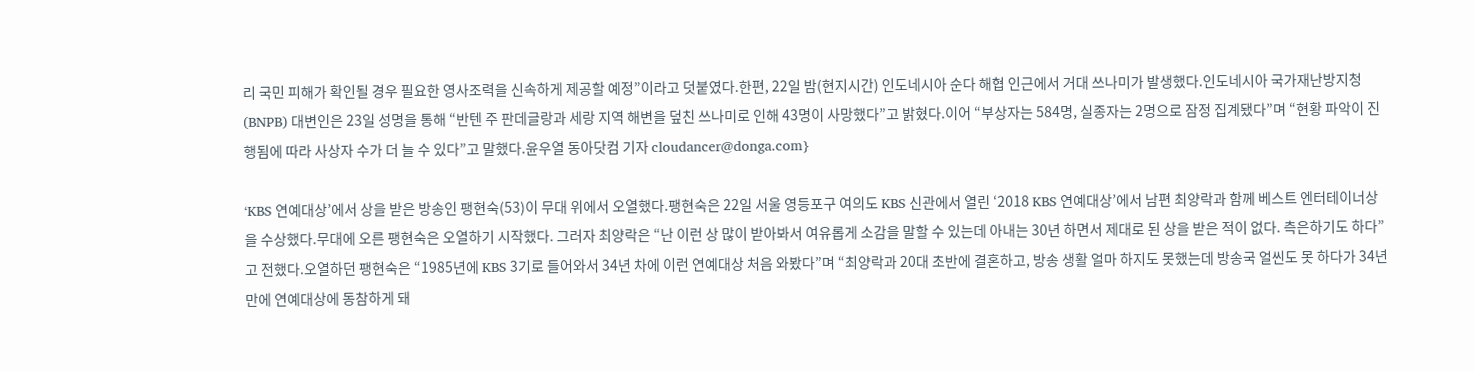리 국민 피해가 확인될 경우 필요한 영사조력을 신속하게 제공할 예정”이라고 덧붙였다.한편, 22일 밤(현지시간) 인도네시아 순다 해협 인근에서 거대 쓰나미가 발생했다.인도네시아 국가재난방지청(BNPB) 대변인은 23일 성명을 통해 “반텐 주 판데글랑과 세랑 지역 해변을 덮친 쓰나미로 인해 43명이 사망했다”고 밝혔다.이어 “부상자는 584명, 실종자는 2명으로 잠정 집계됐다”며 “현황 파악이 진행됨에 따라 사상자 수가 더 늘 수 있다”고 말했다.윤우열 동아닷컴 기자 cloudancer@donga.com}

‘KBS 연예대상’에서 상을 받은 방송인 팽현숙(53)이 무대 위에서 오열했다.팽현숙은 22일 서울 영등포구 여의도 KBS 신관에서 열린 ‘2018 KBS 연예대상’에서 남편 최양락과 함께 베스트 엔터테이너상을 수상했다.무대에 오른 팽현숙은 오열하기 시작했다. 그러자 최양락은 “난 이런 상 많이 받아봐서 여유롭게 소감을 말할 수 있는데 아내는 30년 하면서 제대로 된 상을 받은 적이 없다. 측은하기도 하다”고 전했다.오열하던 팽현숙은 “1985년에 KBS 3기로 들어와서 34년 차에 이런 연예대상 처음 와봤다”며 “최양락과 20대 초반에 결혼하고, 방송 생활 얼마 하지도 못했는데 방송국 얼씬도 못 하다가 34년 만에 연예대상에 동참하게 돼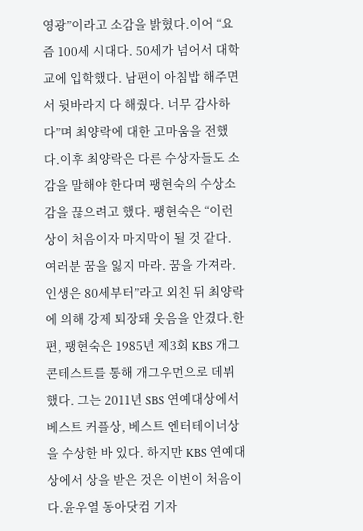영광”이라고 소감을 밝혔다.이어 “요즘 100세 시대다. 50세가 넘어서 대학교에 입학했다. 남편이 아침밥 해주면서 뒷바라지 다 해줬다. 너무 감사하다”며 최양락에 대한 고마움을 전했다.이후 최양락은 다른 수상자들도 소감을 말해야 한다며 팽현숙의 수상소감을 끊으려고 했다. 팽현숙은 “이런 상이 처음이자 마지막이 될 것 같다. 여러분 꿈을 잃지 마라. 꿈을 가져라. 인생은 80세부터”라고 외친 뒤 최양락에 의해 강제 퇴장돼 웃음을 안겼다.한편, 팽현숙은 1985년 제3회 KBS 개그콘테스트를 통해 개그우먼으로 데뷔했다. 그는 2011년 SBS 연예대상에서 베스트 커플상, 베스트 엔터테이너상을 수상한 바 있다. 하지만 KBS 연예대상에서 상을 받은 것은 이번이 처음이다.윤우열 동아닷컴 기자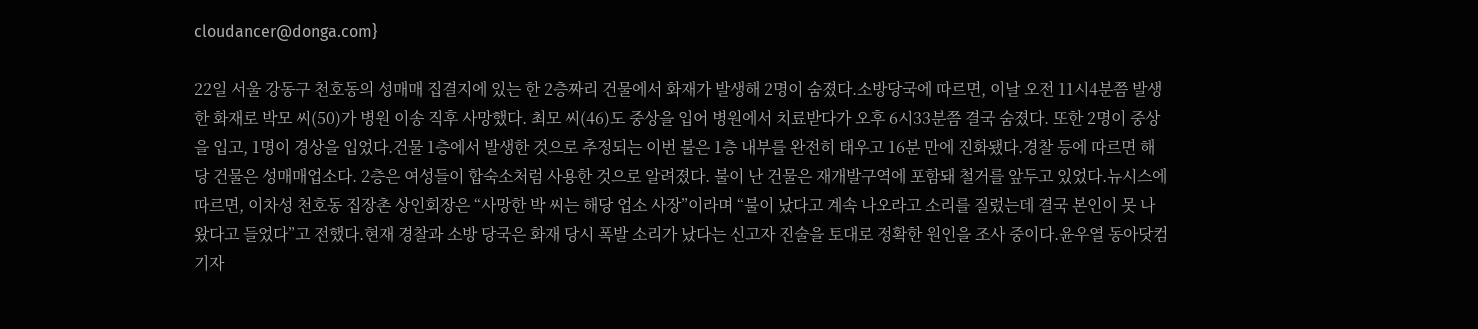cloudancer@donga.com}

22일 서울 강동구 천호동의 성매매 집결지에 있는 한 2층짜리 건물에서 화재가 발생해 2명이 숨졌다.소방당국에 따르면, 이날 오전 11시4분쯤 발생한 화재로 박모 씨(50)가 병원 이송 직후 사망했다. 최모 씨(46)도 중상을 입어 병원에서 치료받다가 오후 6시33분쯤 결국 숨졌다. 또한 2명이 중상을 입고, 1명이 경상을 입었다.건물 1층에서 발생한 것으로 추정되는 이번 불은 1층 내부를 완전히 태우고 16분 만에 진화됐다.경찰 등에 따르면 해당 건물은 성매매업소다. 2층은 여성들이 합숙소처럼 사용한 것으로 알려졌다. 불이 난 건물은 재개발구역에 포함돼 철거를 앞두고 있었다.뉴시스에 따르면, 이차성 천호동 집장촌 상인회장은 “사망한 박 씨는 해당 업소 사장”이라며 “불이 났다고 계속 나오라고 소리를 질렀는데 결국 본인이 못 나왔다고 들었다”고 전했다.현재 경찰과 소방 당국은 화재 당시 폭발 소리가 났다는 신고자 진술을 토대로 정확한 원인을 조사 중이다.윤우열 동아닷컴 기자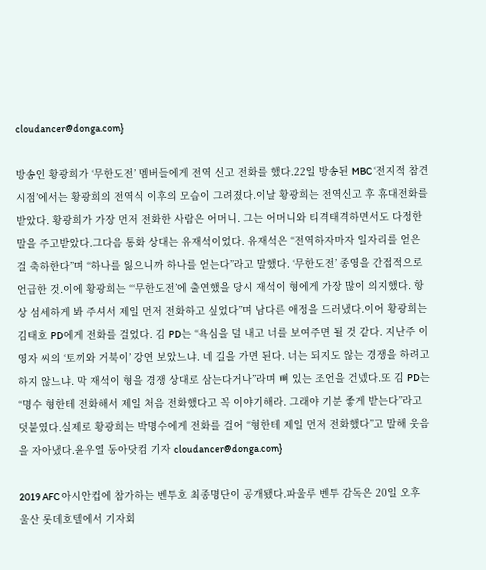cloudancer@donga.com}

방송인 황광희가 ‘무한도전’ 멤버들에게 전역 신고 전화를 했다.22일 방송된 MBC ‘전지적 참견 시점’에서는 황광희의 전역식 이후의 모습이 그려졌다.이날 황광희는 전역신고 후 휴대전화를 받았다. 황광희가 가장 먼저 전화한 사람은 어머니. 그는 어머니와 티격태격하면서도 다정한 말을 주고받았다.그다음 통화 상대는 유재석이었다. 유재석은 “전역하자마자 일자리를 얻은 걸 축하한다”며 “하나를 잃으니까 하나를 얻는다”라고 말했다. ‘무한도전’ 종영을 간접적으로 언급한 것.이에 황광희는 “‘무한도전’에 출연했을 당시 재석이 형에게 가장 많이 의지했다. 항상 섬세하게 봐 주셔서 제일 먼저 전화하고 싶었다”며 남다른 애정을 드러냈다.이어 황광희는 김태호 PD에게 전화를 걸었다. 김 PD는 “욕심을 덜 내고 너를 보여주면 될 것 같다. 지난주 이영자 씨의 ‘토끼와 거북이’ 강연 보았느냐. 네 길을 가면 된다. 너는 되지도 않는 경쟁을 하려고 하지 않느냐. 막 재석이 형을 경쟁 상대로 삼는다거나”라며 뼈 있는 조언을 건넸다.또 김 PD는 “명수 형한테 전화해서 제일 처음 전화했다고 꼭 이야기해라. 그래야 기분 좋게 받는다”라고 덧붙였다.실제로 황광희는 박명수에게 전화를 걸어 “형한테 제일 먼저 전화했다”고 말해 웃음을 자아냈다.윤우열 동아닷컴 기자 cloudancer@donga.com}

2019 AFC 아시안컵에 참가하는 벤투호 최종명단이 공개됐다.파울루 벤투 감독은 20일 오후 울산 롯데호텔에서 기자회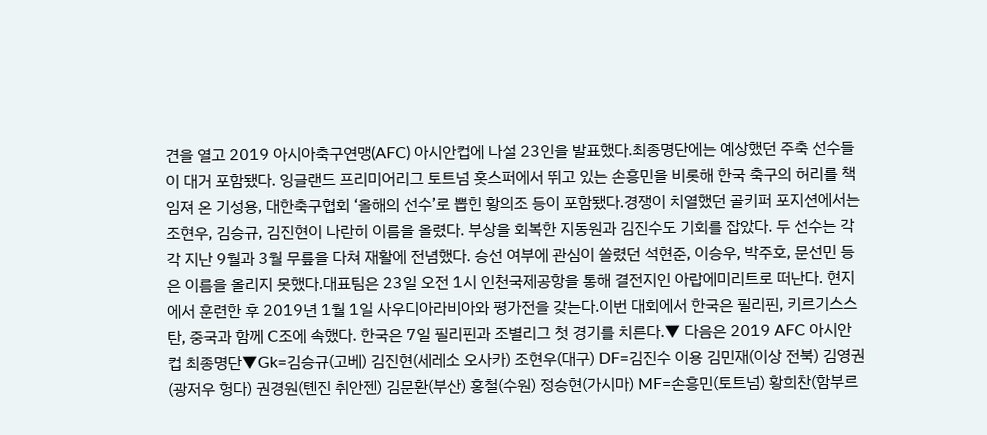견을 열고 2019 아시아축구연맹(AFC) 아시안컵에 나설 23인을 발표했다.최종명단에는 예상했던 주축 선수들이 대거 포함됐다. 잉글랜드 프리미어리그 토트넘 홋스퍼에서 뛰고 있는 손흥민을 비롯해 한국 축구의 허리를 책임져 온 기성용, 대한축구협회 ‘올해의 선수’로 뽑힌 황의조 등이 포함됐다.경쟁이 치열했던 골키퍼 포지션에서는 조현우, 김승규, 김진현이 나란히 이름을 올렸다. 부상을 회복한 지동원과 김진수도 기회를 잡았다. 두 선수는 각각 지난 9월과 3월 무릎을 다쳐 재활에 전념했다. 승선 여부에 관심이 쏠렸던 석현준, 이승우, 박주호, 문선민 등은 이름을 올리지 못했다.대표팀은 23일 오전 1시 인천국제공항을 통해 결전지인 아랍에미리트로 떠난다. 현지에서 훈련한 후 2019년 1월 1일 사우디아라비아와 평가전을 갖는다.이번 대회에서 한국은 필리핀, 키르기스스탄, 중국과 함께 C조에 속했다. 한국은 7일 필리핀과 조별리그 첫 경기를 치른다.▼ 다음은 2019 AFC 아시안컵 최종명단▼Gk=김승규(고베) 김진현(세레소 오사카) 조현우(대구) DF=김진수 이용 김민재(이상 전북) 김영권(광저우 헝다) 권경원(톈진 취안젠) 김문환(부산) 홍철(수원) 정승현(가시마) MF=손흥민(토트넘) 황희찬(함부르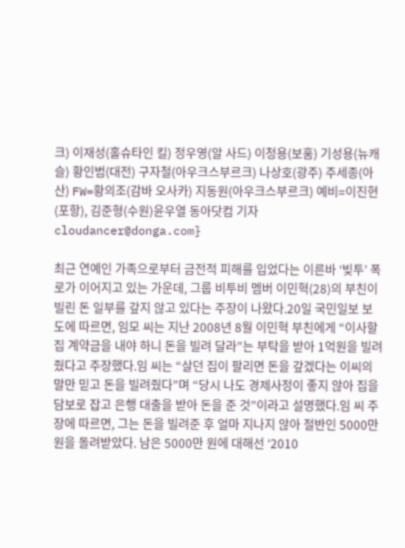크) 이재성(홀슈타인 킬) 정우영(알 사드) 이청용(보훔) 기성용(뉴캐슬) 황인범(대전) 구자철(아우크스부르크) 나상호(광주) 주세종(아산) FW=황의조(감바 오사카) 지동원(아우크스부르크) 예비=이진현(포항), 김준형(수원)윤우열 동아닷컴 기자 cloudancer@donga.com}

최근 연예인 가족으로부터 금전적 피해를 입었다는 이른바 ‘빚투’ 폭로가 이어지고 있는 가운데, 그룹 비투비 멤버 이민혁(28)의 부친이 빌린 돈 일부를 갚지 않고 있다는 주장이 나왔다.20일 국민일보 보도에 따르면, 임모 씨는 지난 2008년 8월 이민혁 부친에게 “이사할 집 계약금을 내야 하니 돈을 빌려 달라”는 부탁을 받아 1억원을 빌려줬다고 주장했다.임 씨는 “살던 집이 팔리면 돈을 갚겠다는 이씨의 말만 믿고 돈을 빌려줬다”며 “당시 나도 경제사정이 좋지 않아 집을 담보로 잡고 은행 대출을 받아 돈을 준 것”이라고 설명했다.임 씨 주장에 따르면, 그는 돈을 빌려준 후 얼마 지나지 않아 절반인 5000만 원을 돌려받았다. 남은 5000만 원에 대해선 ‘2010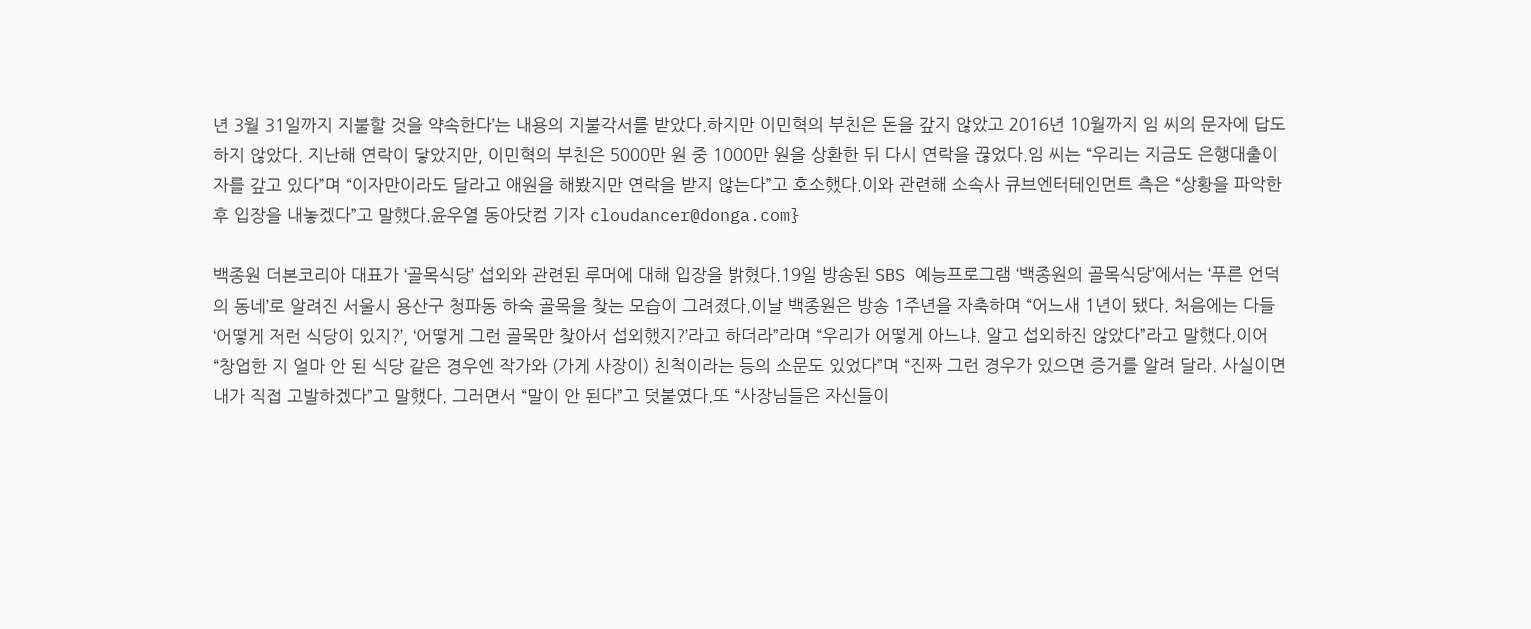년 3월 31일까지 지불할 것을 약속한다’는 내용의 지불각서를 받았다.하지만 이민혁의 부친은 돈을 갚지 않았고 2016년 10월까지 임 씨의 문자에 답도 하지 않았다. 지난해 연락이 닿았지만, 이민혁의 부친은 5000만 원 중 1000만 원을 상환한 뒤 다시 연락을 끊었다.임 씨는 “우리는 지금도 은행대출이자를 갚고 있다”며 “이자만이라도 달라고 애원을 해봤지만 연락을 받지 않는다”고 호소했다.이와 관련해 소속사 큐브엔터테인먼트 측은 “상황을 파악한 후 입장을 내놓겠다”고 말했다.윤우열 동아닷컴 기자 cloudancer@donga.com}

백종원 더본코리아 대표가 ‘골목식당’ 섭외와 관련된 루머에 대해 입장을 밝혔다.19일 방송된 SBS 예능프로그램 ‘백종원의 골목식당’에서는 ‘푸른 언덕의 동네’로 알려진 서울시 용산구 청파동 하숙 골목을 찾는 모습이 그려졌다.이날 백종원은 방송 1주년을 자축하며 “어느새 1년이 됐다. 처음에는 다들 ‘어떻게 저런 식당이 있지?’, ‘어떻게 그런 골목만 찾아서 섭외했지?’라고 하더라”라며 “우리가 어떻게 아느냐. 알고 섭외하진 않았다”라고 말했다.이어 “창업한 지 얼마 안 된 식당 같은 경우엔 작가와 (가게 사장이) 친척이라는 등의 소문도 있었다”며 “진짜 그런 경우가 있으면 증거를 알려 달라. 사실이면 내가 직접 고발하겠다”고 말했다. 그러면서 “말이 안 된다”고 덧붙였다.또 “사장님들은 자신들이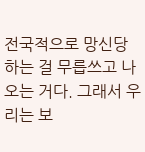전국적으로 망신당하는 걸 무릅쓰고 나오는 거다. 그래서 우리는 보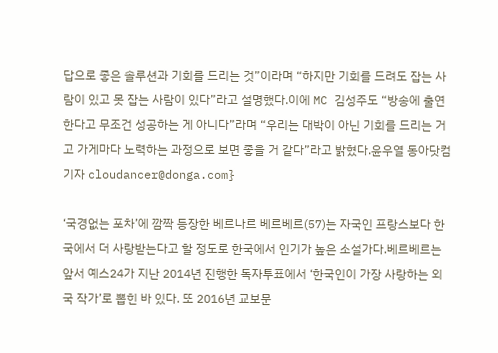답으로 좋은 솔루션과 기회를 드리는 것”이라며 “하지만 기회를 드려도 잡는 사람이 있고 못 잡는 사람이 있다”라고 설명했다.이에 MC 김성주도 “방송에 출연한다고 무조건 성공하는 게 아니다”라며 “우리는 대박이 아닌 기회를 드리는 거고 가게마다 노력하는 과정으로 보면 좋을 거 같다”라고 밝혔다.윤우열 동아닷컴 기자 cloudancer@donga.com}

‘국경없는 포차’에 깜짝 등장한 베르나르 베르베르(57)는 자국인 프랑스보다 한국에서 더 사랑받는다고 할 정도로 한국에서 인기가 높은 소설가다.베르베르는 앞서 예스24가 지난 2014년 진행한 독자투표에서 ‘한국인이 가장 사랑하는 외국 작가’로 뽑힌 바 있다. 또 2016년 교보문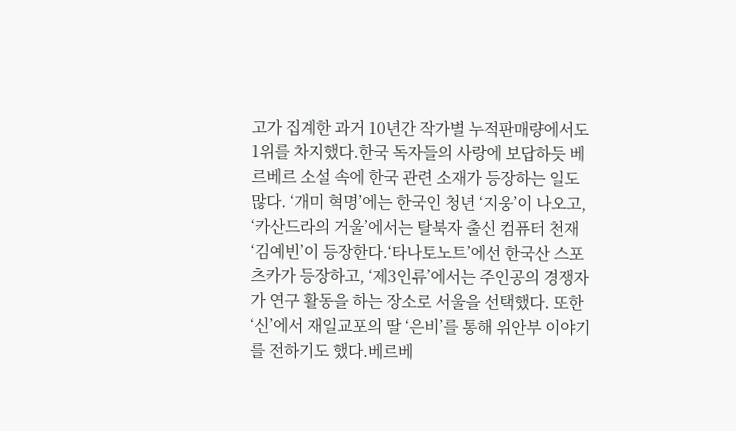고가 집계한 과거 10년간 작가별 누적판매량에서도 1위를 차지했다.한국 독자들의 사랑에 보답하듯 베르베르 소설 속에 한국 관련 소재가 등장하는 일도 많다. ‘개미 혁명’에는 한국인 청년 ‘지웅’이 나오고, ‘카산드라의 거울’에서는 탈북자 출신 컴퓨터 천재 ‘김예빈’이 등장한다.‘타나토노트’에선 한국산 스포츠카가 등장하고, ‘제3인류’에서는 주인공의 경쟁자가 연구 활동을 하는 장소로 서울을 선택했다. 또한 ‘신’에서 재일교포의 딸 ‘은비’를 통해 위안부 이야기를 전하기도 했다.베르베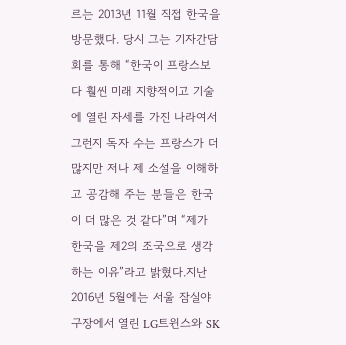르는 2013년 11월 직접 한국을 방문했다. 당시 그는 기자간담회를 통해 “한국이 프랑스보다 훨씬 미래 지향적이고 기술에 열린 자세를 가진 나라여서 그런지 독자 수는 프랑스가 더 많지만 저나 제 소설을 이해하고 공감해 주는 분들은 한국이 더 많은 것 같다”며 “제가 한국을 제2의 조국으로 생각하는 이유”라고 밝혔다.지난 2016년 5월에는 서울 잠실야구장에서 열린 LG트윈스와 SK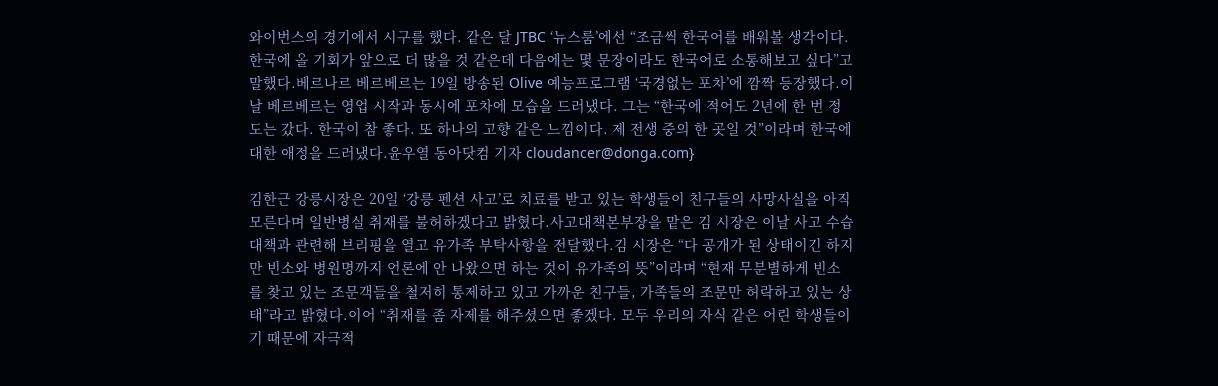와이번스의 경기에서 시구를 했다. 같은 달 JTBC ‘뉴스룸’에선 “조금씩 한국어를 배워볼 생각이다. 한국에 올 기회가 앞으로 더 많을 것 같은데 다음에는 몇 문장이라도 한국어로 소통해보고 싶다”고 말했다.베르나르 베르베르는 19일 방송된 Olive 예능프로그램 ‘국경없는 포차’에 깜짝 등장했다.이날 베르베르는 영업 시작과 동시에 포차에 모습을 드러냈다. 그는 “한국에 적어도 2년에 한 번 정도는 갔다. 한국이 참 좋다. 또 하나의 고향 같은 느낌이다. 제 전생 중의 한 곳일 것”이라며 한국에 대한 애정을 드러냈다.윤우열 동아닷컴 기자 cloudancer@donga.com}

김한근 강릉시장은 20일 ‘강릉 펜션 사고’로 치료를 받고 있는 학생들이 친구들의 사망사실을 아직 모른다며 일반병실 취재를 불허하겠다고 밝혔다.사고대책본부장을 맡은 김 시장은 이날 사고 수습대책과 관련해 브리핑을 열고 유가족 부탁사항을 전달했다.김 시장은 “다 공개가 된 상태이긴 하지만 빈소와 병원명까지 언론에 안 나왔으면 하는 것이 유가족의 뜻”이라며 “현재 무분별하게 빈소를 찾고 있는 조문객들을 철저히 통제하고 있고 가까운 친구들, 가족들의 조문만 허락하고 있는 상태”라고 밝혔다.이어 “취재를 좀 자제를 해주셨으면 좋겠다. 모두 우리의 자식 같은 어린 학생들이기 때문에 자극적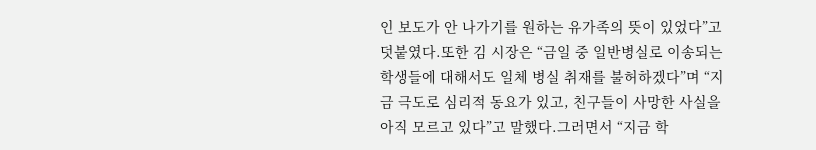인 보도가 안 나가기를 원하는 유가족의 뜻이 있었다”고 덧붙였다.또한 김 시장은 “금일 중 일반병실로 이송되는 학생들에 대해서도 일체 병실 취재를 불허하겠다”며 “지금 극도로 심리적 동요가 있고, 친구들이 사망한 사실을 아직 모르고 있다”고 말했다.그러면서 “지금 학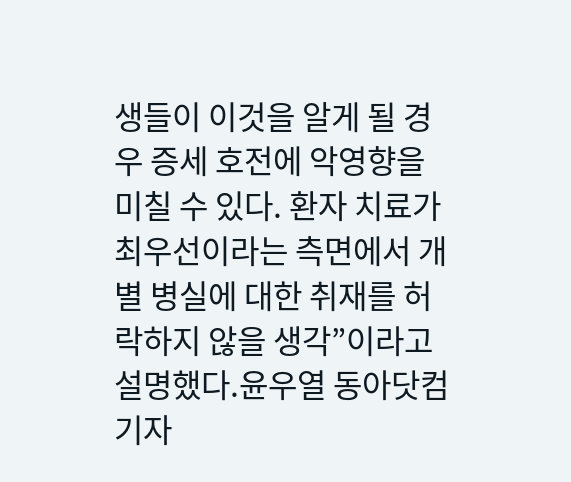생들이 이것을 알게 될 경우 증세 호전에 악영향을 미칠 수 있다. 환자 치료가 최우선이라는 측면에서 개별 병실에 대한 취재를 허락하지 않을 생각”이라고 설명했다.윤우열 동아닷컴 기자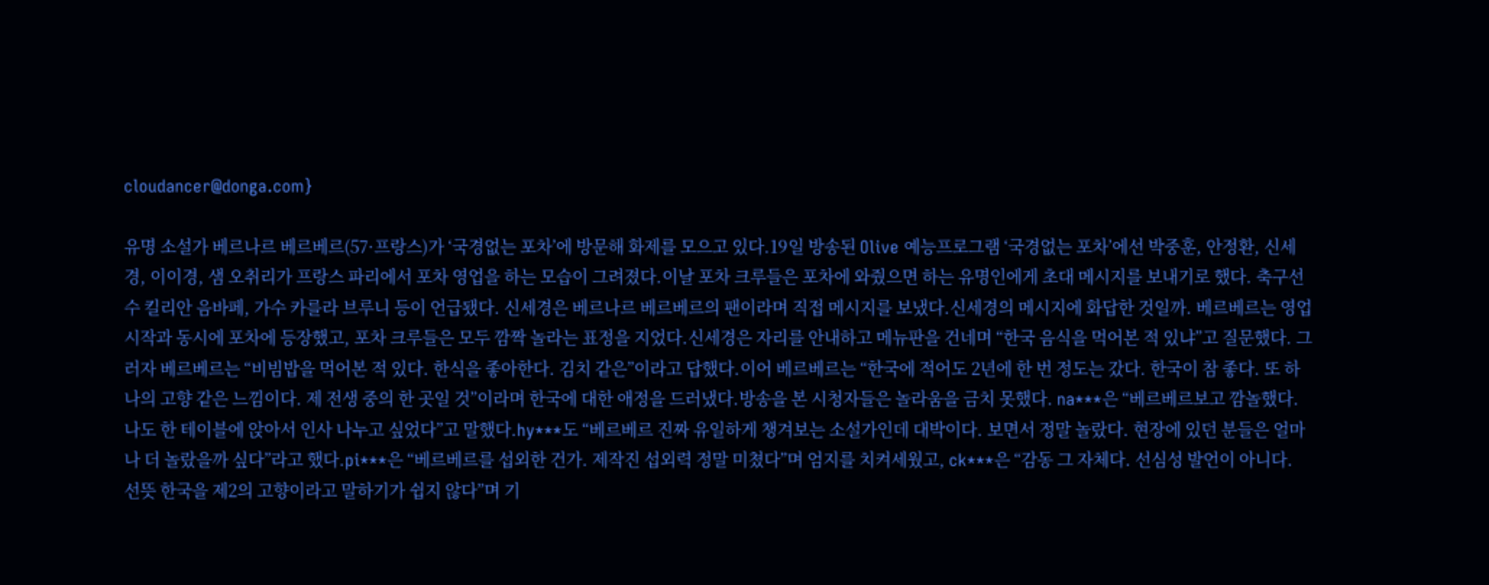cloudancer@donga.com}

유명 소설가 베르나르 베르베르(57·프랑스)가 ‘국경없는 포차’에 방문해 화제를 모으고 있다.19일 방송된 Olive 예능프로그램 ‘국경없는 포차’에선 박중훈, 안정환, 신세경, 이이경, 샘 오취리가 프랑스 파리에서 포차 영업을 하는 모습이 그려졌다.이날 포차 크루들은 포차에 와줬으면 하는 유명인에게 초대 메시지를 보내기로 했다. 축구선수 킬리안 음바페, 가수 카를라 브루니 등이 언급됐다. 신세경은 베르나르 베르베르의 팬이라며 직접 메시지를 보냈다.신세경의 메시지에 화답한 것일까. 베르베르는 영업 시작과 동시에 포차에 등장했고, 포차 크루들은 모두 깜짝 놀라는 표정을 지었다.신세경은 자리를 안내하고 메뉴판을 건네며 “한국 음식을 먹어본 적 있냐”고 질문했다. 그러자 베르베르는 “비빔밥을 먹어본 적 있다. 한식을 좋아한다. 김치 같은”이라고 답했다.이어 베르베르는 “한국에 적어도 2년에 한 번 정도는 갔다. 한국이 참 좋다. 또 하나의 고향 같은 느낌이다. 제 전생 중의 한 곳일 것”이라며 한국에 대한 애정을 드러냈다.방송을 본 시청자들은 놀라움을 금치 못했다. na***은 “베르베르보고 깜놀했다. 나도 한 테이블에 앉아서 인사 나누고 싶었다”고 말했다.hy***도 “베르베르 진짜 유일하게 챙겨보는 소설가인데 대박이다. 보면서 정말 놀랐다. 현장에 있던 분들은 얼마나 더 놀랐을까 싶다”라고 했다.pi***은 “베르베르를 섭외한 건가. 제작진 섭외력 정말 미쳤다”며 엄지를 치켜세웠고, ck***은 “감동 그 자체다. 선심성 발언이 아니다. 선뜻 한국을 제2의 고향이라고 말하기가 쉽지 않다”며 기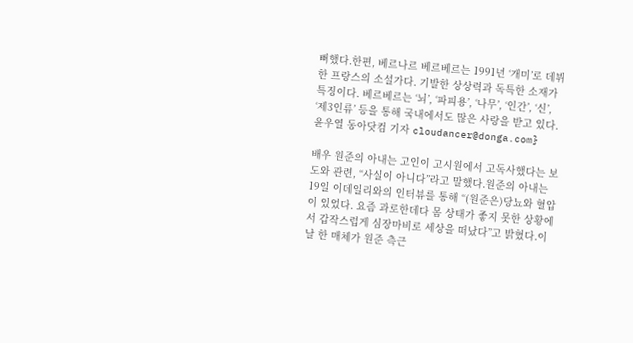뻐했다.한편, 베르나르 베르베르는 1991년 ‘개미’로 데뷔한 프랑스의 소설가다. 기발한 상상력과 독특한 소재가 특징이다. 베르베르는 ‘뇌’, ‘파피용’, ‘나무’, ‘인간’, ‘신’, ‘제3인류’ 등을 통해 국내에서도 많은 사랑을 받고 있다.윤우열 동아닷컴 기자 cloudancer@donga.com}

배우 원준의 아내는 고인이 고시원에서 고독사했다는 보도와 관련, “사실이 아니다”라고 말했다.원준의 아내는 19일 이데일리와의 인터뷰를 통해 “(원준은)당뇨와 혈압이 있었다. 요즘 과로한데다 몸 상태가 좋지 못한 상황에서 갑작스럽게 심장마비로 세상을 떠났다”고 밝혔다.이날 한 매체가 원준 측근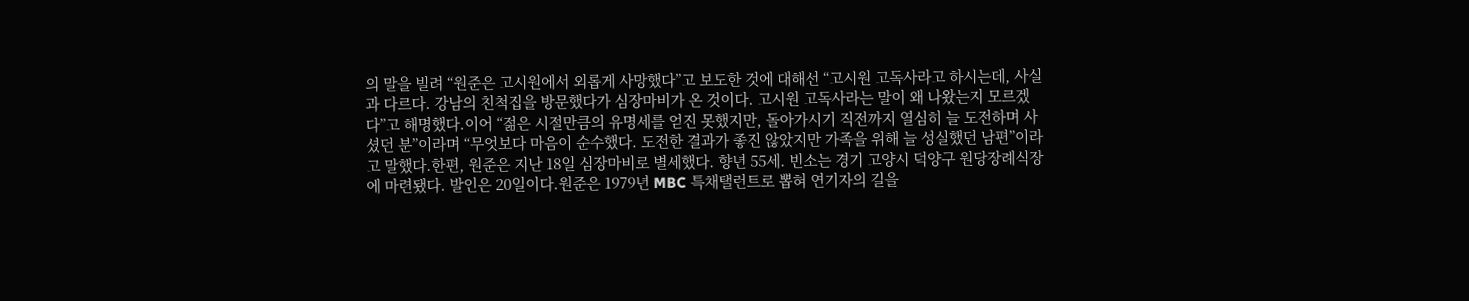의 말을 빌려 “원준은 고시원에서 외롭게 사망했다”고 보도한 것에 대해선 “고시원 고독사라고 하시는데, 사실과 다르다. 강남의 친척집을 방문했다가 심장마비가 온 것이다. 고시원 고독사라는 말이 왜 나왔는지 모르겠다”고 해명했다.이어 “젊은 시절만큼의 유명세를 얻진 못했지만, 돌아가시기 직전까지 열심히 늘 도전하며 사셨던 분”이라며 “무엇보다 마음이 순수했다. 도전한 결과가 좋진 않았지만 가족을 위해 늘 성실했던 남편”이라고 말했다.한편, 원준은 지난 18일 심장마비로 별세했다. 향년 55세. 빈소는 경기 고양시 덕양구 원당장례식장에 마련됐다. 발인은 20일이다.원준은 1979년 MBC 특채탤런트로 뽑혀 연기자의 길을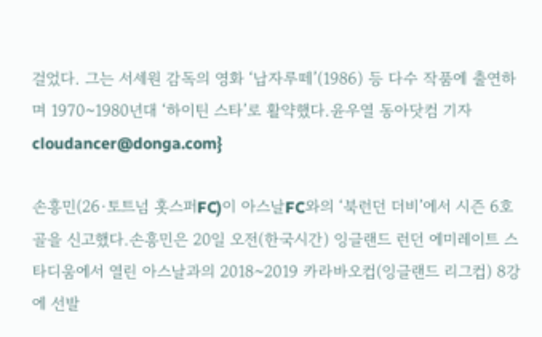걸었다. 그는 서세원 감독의 영화 ‘납자루떼’(1986) 등 다수 작품에 출연하며 1970~1980년대 ‘하이틴 스타’로 활약했다.윤우열 동아닷컴 기자 cloudancer@donga.com}

손흥민(26·토트넘 홋스퍼FC)이 아스날FC와의 ‘북런던 더비’에서 시즌 6호골을 신고했다.손흥민은 20일 오전(한국시간) 잉글랜드 런던 에미레이트 스타디움에서 열린 아스날과의 2018~2019 카라바오컵(잉글랜드 리그컵) 8강에 선발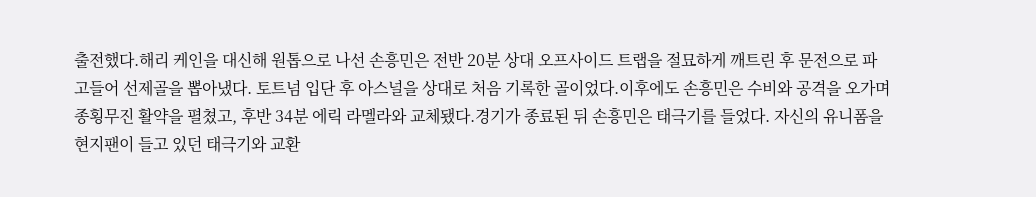출전했다.해리 케인을 대신해 원톱으로 나선 손흥민은 전반 20분 상대 오프사이드 트랩을 절묘하게 깨트린 후 문전으로 파고들어 선제골을 뽑아냈다. 토트넘 입단 후 아스널을 상대로 처음 기록한 골이었다.이후에도 손흥민은 수비와 공격을 오가며 종횡무진 활약을 펼쳤고, 후반 34분 에릭 라멜라와 교체됐다.경기가 종료된 뒤 손흥민은 태극기를 들었다. 자신의 유니폼을 현지팬이 들고 있던 태극기와 교환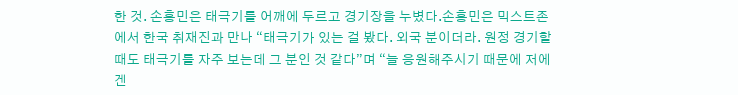한 것. 손흥민은 태극기를 어깨에 두르고 경기장을 누볐다.손흥민은 믹스트존에서 한국 취재진과 만나 “태극기가 있는 걸 봤다. 외국 분이더라. 원정 경기할 때도 태극기를 자주 보는데 그 분인 것 같다”며 “늘 응원해주시기 때문에 저에겐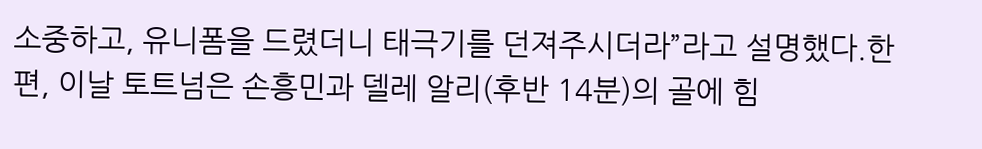소중하고, 유니폼을 드렸더니 태극기를 던져주시더라”라고 설명했다.한편, 이날 토트넘은 손흥민과 델레 알리(후반 14분)의 골에 힘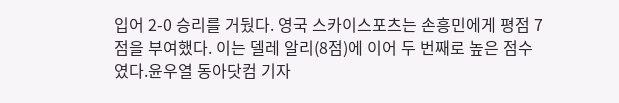입어 2-0 승리를 거뒀다. 영국 스카이스포츠는 손흥민에게 평점 7점을 부여했다. 이는 델레 알리(8점)에 이어 두 번째로 높은 점수였다.윤우열 동아닷컴 기자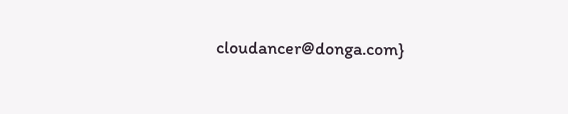cloudancer@donga.com}